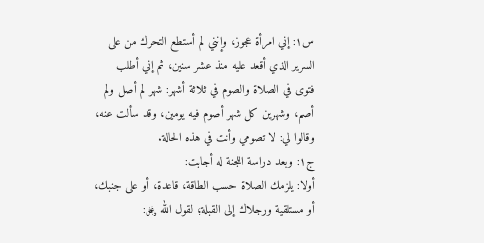س١: إني امرأة عجوز، وإنني لم أستطع التحرك من على السرير الذي أقعد عليه منذ عشر سنين، ثم إني أطلب فتوى في الصلاة والصوم في ثلاثة أشهر: شهر لم أصل ولم أصم، وشهرين كل شهر أصوم فيه يومين، وقد سألت عنه، وقالوا لي: لا تصومي وأنت في هذه الحالة.
ج١: وبعد دراسة اللجنة له أجابت:
أولا: يلزمك الصلاة حسب الطاقة، قاعدة، أو على جنبك، أو مستلقية ورجلاك إلى القبلة؛ لقول الله ﷿: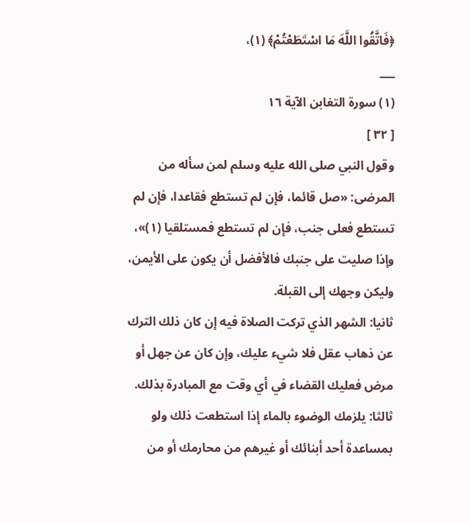﴿فَاتَّقُوا اللَّهَ مَا اسْتَطَعْتُمْ﴾ (١)،
___
(١) سورة التغابن الآية ١٦
[ ٣٢ ]
وقول النبي صلى الله عليه وسلم لمن سأله من المرضى: «صل قائما، فإن لم تستطع فقاعدا، فإن لم تستطع فعلى جنب، فإن لم تستطع فمستلقيا (١)»، وإذا صليت على جنبك فالأفضل أن يكون على الأيمن، وليكن وجهك إلى القبلة.
ثانيا: الشهر الذي تركت الصلاة فيه إن كان ذلك الترك عن ذهاب عقل فلا شيء عليك، وإن كان عن جهل أو مرض فعليك القضاء في أي وقت مع المبادرة بذلك.
ثالثا: يلزمك الوضوء بالماء إذا استطعت ذلك ولو بمساعدة أحد أبنائك أو غيرهم من محارمك أو من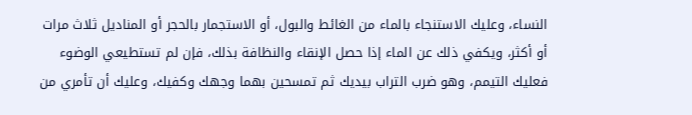النساء، وعليك الاستنجاء بالماء من الغائط والبول، أو الاستجمار بالحجر أو المناديل ثلاث مرات أو أكثر، ويكفي ذلك عن الماء إذا حصل الإنقاء والنظافة بذلك، فإن لم تستطيعي الوضوء فعليك التيمم، وهو ضرب التراب بيديك ثم تمسحين بهما وجهك وكفيك، وعليك أن تأمري من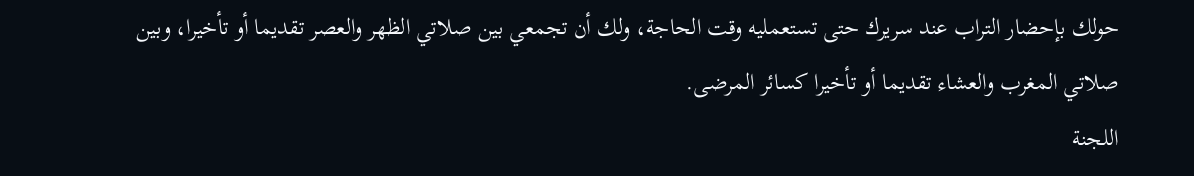حولك بإحضار التراب عند سريرك حتى تستعمليه وقت الحاجة، ولك أن تجمعي بين صلاتي الظهر والعصر تقديما أو تأخيرا، وبين صلاتي المغرب والعشاء تقديما أو تأخيرا كسائر المرضى.
اللجنة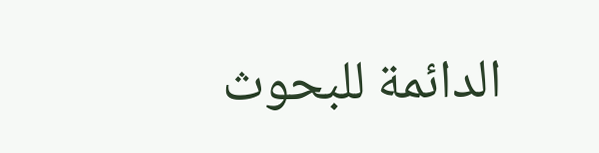الدائمة للبحوث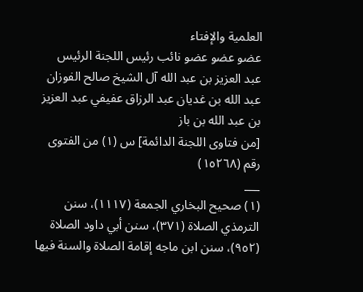العلمية والإفتاء
عضو عضو عضو نائب رئيس اللجنة الرئيس
عبد العزيز بن عبد الله آل الشيخ صالح الفوزان عبد الله بن غديان عبد الرزاق عفيفي عبد العزيز بن عبد الله بن باز
[من فتاوى اللجنة الدائمة] س (١) من الفتوى رقم (١٥٢٦٨)
___
(١) صحيح البخاري الجمعة (١١١٧)، سنن الترمذي الصلاة (٣٧١)، سنن أبي داود الصلاة (٩٥٢)، سنن ابن ماجه إقامة الصلاة والسنة فيها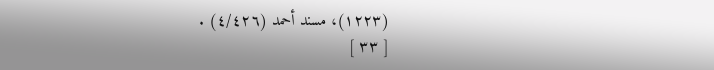(١٢٢٣)، مسند أحمد (٤/٤٢٦) .
[ ٣٣ ]